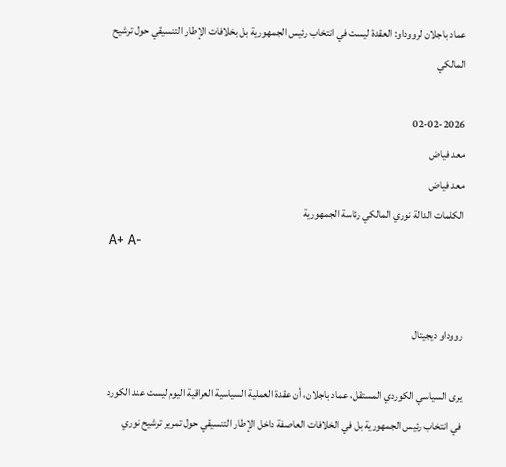عماد باجلان لرووداو: العقدة ليست في انتخاب رئيس الجمهورية بل بخلافات الإطار التنسيقي حول ترشيح المالكي

02-02-2026
معد فياض
معد فياض
الكلمات الدالة نوري المالكي رئاسة الجمهورية
A+ A-


رووداو ديجيتال

يرى السياسي الكوردي المستقل، عماد باجلان، أن عقدة العملية السياسية العراقية اليوم ليست عند الكورد في انتخاب رئيس الجمهورية بل في الخلافات العاصفة داخل الإطار التنسيقي حول تمرير ترشيح نوري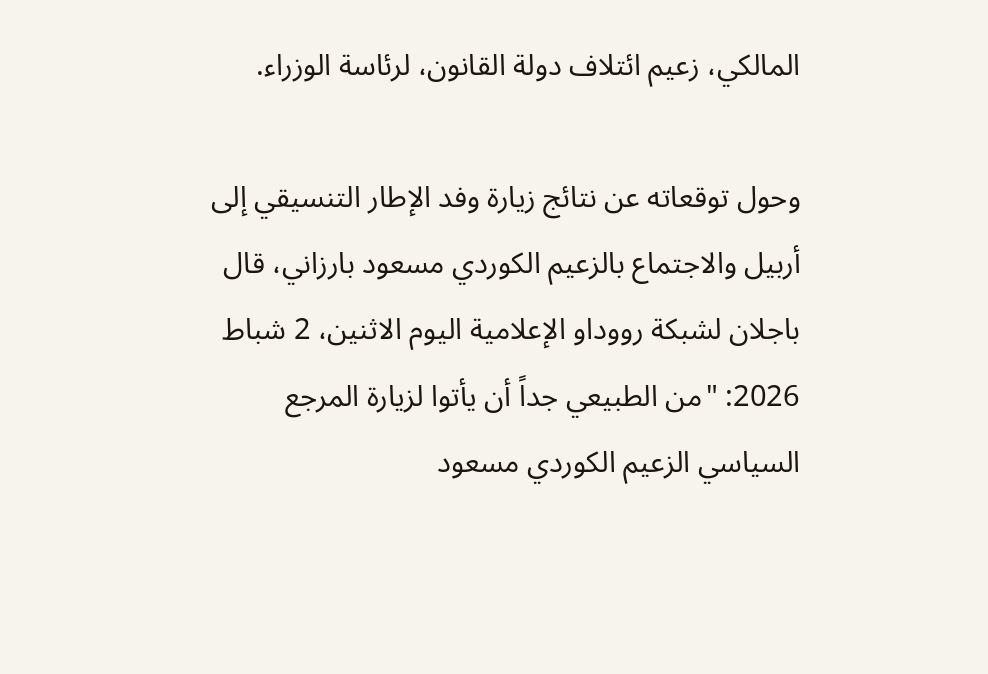المالكي، زعيم ائتلاف دولة القانون، لرئاسة الوزراء.

وحول توقعاته عن نتائج زيارة وفد الإطار التنسيقي إلى أربيل والاجتماع بالزعيم الكوردي مسعود بارزاني، قال باجلان لشبكة رووداو الإعلامية اليوم الاثنين، 2 شباط 2026: "من الطبيعي جداً أن يأتوا لزيارة المرجع السياسي الزعيم الكوردي مسعود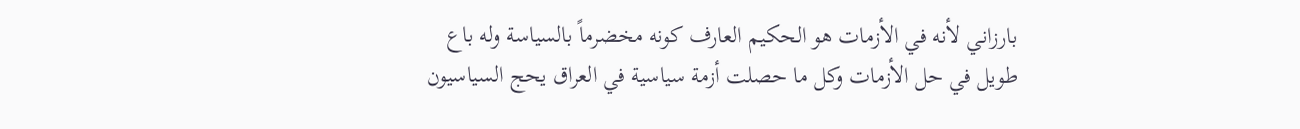بارزاني لأنه في الأزمات هو الحكيم العارف كونه مخضرماً بالسياسة وله باع طويل في حل الأزمات وكل ما حصلت أزمة سياسية في العراق يحج السياسيون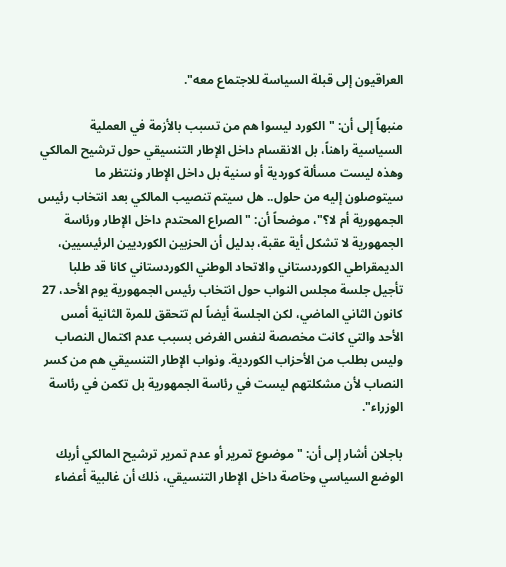العراقيون إلى قبلة السياسة للاجتماع معه".

منبهاً إلى أن: "الكورد ليسوا هم من تسبب بالأزمة في العملية السياسية راهناً، بل الانقسام داخل الإطار التنسيقي حول ترشيح المالكي وهذه ليست مسألة كوردية أو سنية بل داخل الإطار وننتظر ما سيتوصلون إليه من حلول.. هل سيتم تنصيب المالكي بعد انتخاب رئيس الجمهورية أم لا؟"، موضحاً أن: "الصراع المحتدم داخل الإطار ورئاسة الجمهورية لا تشكل أية عقبة، بدليل أن الحزبين الكورديين الرئيسيين، الديمقراطي الكوردستاني والاتحاد الوطني الكوردستاني كانا قد طلبا تأجيل جلسة مجلس النواب حول انتخاب رئيس الجمهورية يوم الأحد، 27 كانون الثاني الماضي، لكن الجلسة أيضاً لم تتحقق للمرة الثانية أمس الأحد والتي كانت مخصصة لنفس الغرض بسبب عدم اكتمال النصاب وليس بطلب من الأحزاب الكوردية. ونواب الإطار التنسيقي هم من كسر النصاب لأن مشكلتهم ليست في رئاسة الجمهورية بل تكمن في رئاسة الوزراء".

باجلان أشار إلى أن: "موضوع تمرير أو عدم تمرير ترشيح المالكي أربك الوضع السياسي وخاصة داخل الإطار التنسيقي، ذلك أن غالبية أعضاء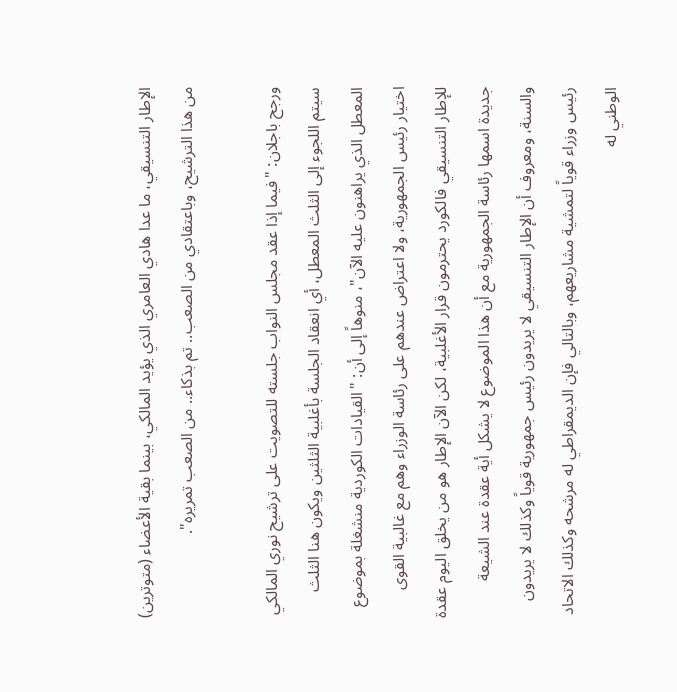الإطار التنسيقي، ما عدا هادي العامري الذي يؤيد المالكي، بينما بقية الأعضاء (متوترين) من هذا الترشيح، وباعتقادي من الصعب.. تم بذكاء.. من الصعب تمريره".

ورجح باجلان: "فيما إذا عقد مجلس النواب جلسته للتصويت على ترشيح نوري المالكي سيتم اللجوء إلى الثلث المعطل، أي انعقاد الجلسة بأغلبية الثلثين ويكون هنا الثلث المعطل الذي يراهنون عليه الآن"، منوهاً إلى أن: "القيادات الكوردية منشغلة بموضوع اختيار رئيس الجمهورية، ولا اعتراض عندهم على رئاسة الوزراء وهم مع غالبية القوى للإطار التنسيقي فالكورد يحترمون قرار الأغلبية، لكن الآن الإطار هو من يخلق اليوم عقدة جديدة اسمها رئاسة الجمهورية مع أن هذا الموضوع لا يشكل أية عقدة عند الشيعة والسنة، ومعروف أن الإطار التنسيقي لا يريدون رئيس جمهورية قوياً وكذلك لا يريدون رئيس وزراء قوياً لتمشية مشاريعهم، وبالتالي فإن الديمقراطي له مرشحه وكذلك الاتحاد الوطني له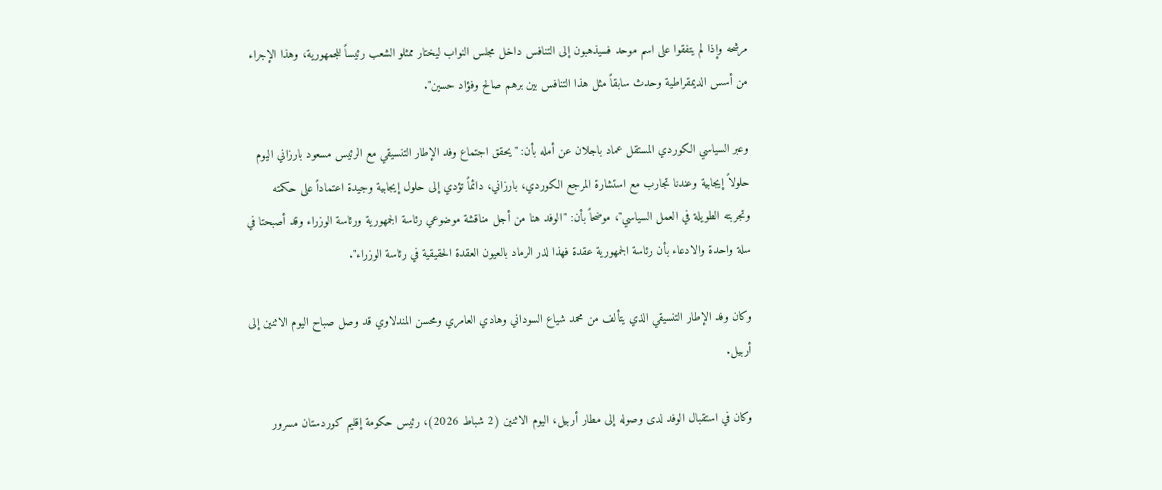مرشحه وإذا لم يتفقوا على اسم موحد فسيذهبون إلى التنافس داخل مجلس النواب ليختار ممثلو الشعب رئيساً للجمهورية، وهذا الإجراء من أسس الديمقراطية وحدث سابقاً مثل هذا التنافس بين برهم صالح وفؤاد حسين".

وعبر السياسي الكوردي المستقل عماد باجلان عن أمله بأن: "يحقق اجتماع وفد الإطار التنسيقي مع الرئيس مسعود بارزاني اليوم حلولاً إيجابية وعندنا تجارب مع استشارة المرجع الكوردي، بارزاني، دائماً تؤدي إلى حلول إيجابية وجيدة اعتماداً على حكمته وتجربته الطويلة في العمل السياسي"، موضحاً بأن: "الوفد هنا من أجل مناقشة موضوعي رئاسة الجمهورية ورئاسة الوزراء وقد أصبحتا في سلة واحدة والادعاء بأن رئاسة الجمهورية عقدة فهذا لذر الرماد بالعيون العقدة الحقيقية في رئاسة الوزراء".

وكان وفد الإطار التنسيقي الذي يتألف من محمد شياع السوداني وهادي العامري ومحسن المندلاوي قد وصل صباح اليوم الاثنين إلى أربيل.

وكان في استقبال الوفد لدى وصوله إلى مطار أربيل، اليوم الاثنين (2 شباط 2026)، رئيس حكومة إقليم كوردستان مسرور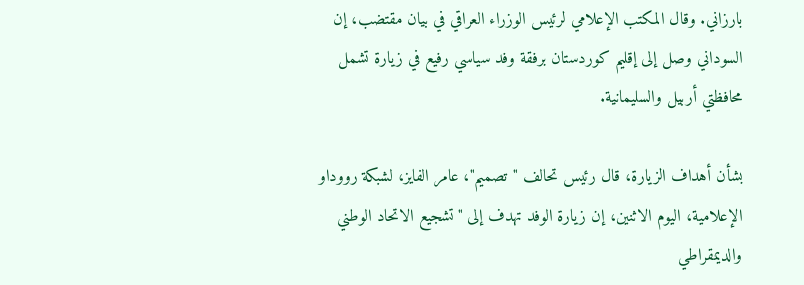بارزاني. وقال المكتب الإعلامي لرئيس الوزراء العراقي في بيان مقتضب، إن السوداني وصل إلى إقليم كوردستان برفقة وفد سياسي رفيع في زيارة تشمل محافظتي أربيل والسليمانية.

بشأن أهداف الزيارة، قال رئيس تحالف "تصميم"، عامر الفايز، لشبكة رووداو الإعلامية، اليوم الاثنين، إن زيارة الوفد تهدف إلى "تشجيع الاتحاد الوطني والديمقراطي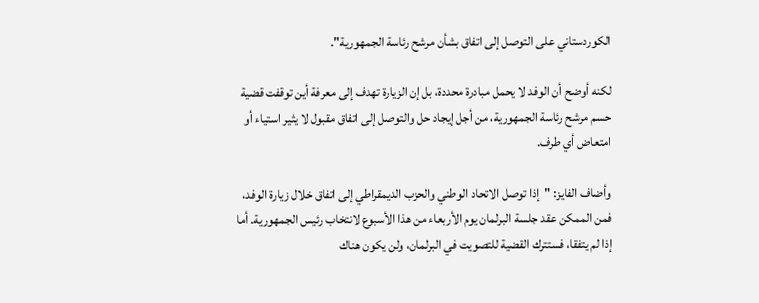الكوردستاني على التوصل إلى اتفاق بشأن مرشح رئاسة الجمهورية".

لكنه أوضح أن الوفد لا يحمل مبادرة محددة، بل إن الزيارة تهدف إلى معرفة أين توقفت قضية حسم مرشح رئاسة الجمهورية، من أجل إيجاد حل والتوصل إلى اتفاق مقبول لا يثير استياء أو امتعاض أي طرف.

وأضاف الفايز: "إذا توصل الاتحاد الوطني والحزب الديمقراطي إلى اتفاق خلال زيارة الوفد، فمن الممكن عقد جلسة البرلمان يوم الأربعاء من هذا الأسبوع لانتخاب رئيس الجمهورية. أما إذا لم يتفقا، فستترك القضية للتصويت في البرلمان، ولن يكون هناك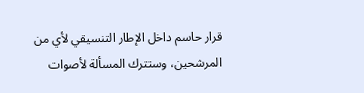قرار حاسم داخل الإطار التنسيقي لأي من المرشحين، وستترك المسألة لأصوات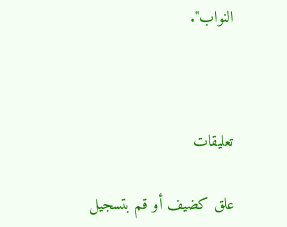النواب".



تعليقات

علق كضيف أو قم بتسجيل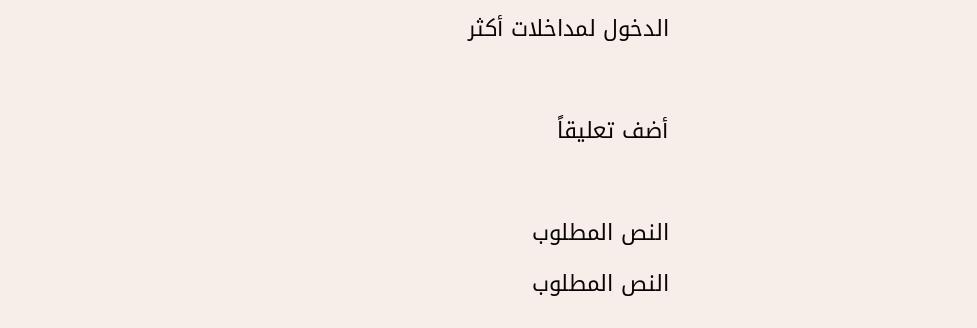الدخول لمداخلات أكثر

أضف تعليقاً

النص المطلوب
النص المطلوب